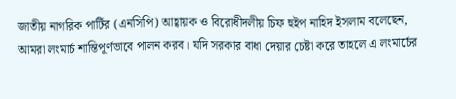জাতীয় নাগরিক পার্টির (এনসিপি) আহ্বায়ক ও বিরোধীদলীয় চিফ হুইপ নাহিদ ইসলাম বলেছেন, আমরা লংমার্চ শান্তিপূর্ণভাবে পালন করব। যদি সরকার বাধা দেয়ার চেষ্টা করে তাহলে এ লংমার্চের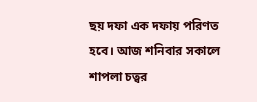ছয় দফা এক দফায় পরিণত হবে। আজ শনিবার সকালে শাপলা চত্বর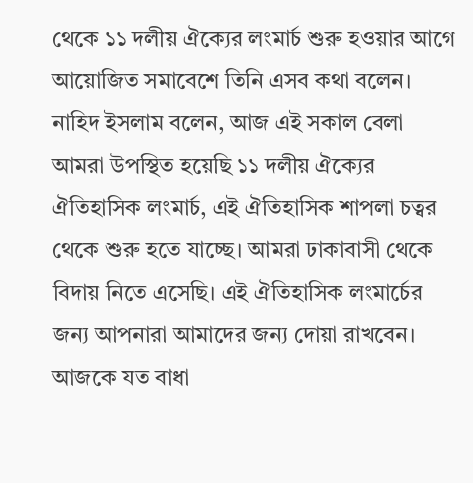থেকে ১১ দলীয় ঐক্যের লংমার্চ শুরু হওয়ার আগে আয়োজিত সমাবেশে তিনি এসব কথা বলেন।
নাহিদ ইসলাম বলেন, আজ এই সকাল বেলা আমরা উপস্থিত হয়েছি ১১ দলীয় ঐক্যের ঐতিহাসিক লংমার্চ, এই ঐতিহাসিক শাপলা চত্বর থেকে শুরু হতে যাচ্ছে। আমরা ঢাকাবাসী থেকে বিদায় নিতে এসেছি। এই ঐতিহাসিক লংমার্চের জন্য আপনারা আমাদের জন্য দোয়া রাখবেন। আজকে যত বাধা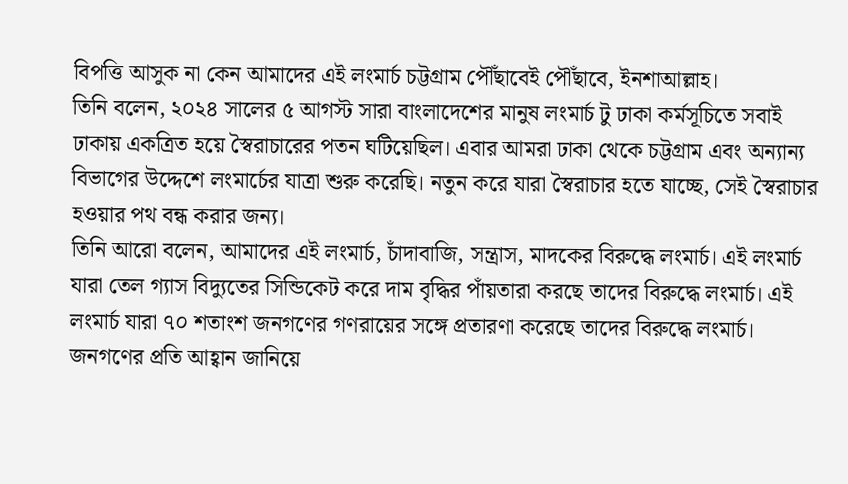বিপত্তি আসুক না কেন আমাদের এই লংমার্চ চট্টগ্রাম পৌঁছাবেই পৌঁছাবে, ইনশাআল্লাহ।
তিনি বলেন, ২০২৪ সালের ৫ আগস্ট সারা বাংলাদেশের মানুষ লংমার্চ টু ঢাকা কর্মসূচিতে সবাই ঢাকায় একত্রিত হয়ে স্বৈরাচারের পতন ঘটিয়েছিল। এবার আমরা ঢাকা থেকে চট্টগ্রাম এবং অন্যান্য বিভাগের উদ্দেশে লংমার্চের যাত্রা শুরু করেছি। নতুন করে যারা স্বৈরাচার হতে যাচ্ছে, সেই স্বৈরাচার হওয়ার পথ বন্ধ করার জন্য।
তিনি আরো বলেন, আমাদের এই লংমার্চ, চাঁদাবাজি, সন্ত্রাস, মাদকের বিরুদ্ধে লংমার্চ। এই লংমার্চ যারা তেল গ্যাস বিদ্যুতের সিন্ডিকেট করে দাম বৃদ্ধির পাঁয়তারা করছে তাদের বিরুদ্ধে লংমার্চ। এই লংমার্চ যারা ৭০ শতাংশ জনগণের গণরায়ের সঙ্গে প্রতারণা করেছে তাদের বিরুদ্ধে লংমার্চ।
জনগণের প্রতি আহ্বান জানিয়ে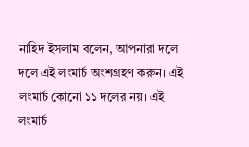নাহিদ ইসলাম বলেন, আপনারা দলে দলে এই লংমার্চ অংশগ্রহণ করুন। এই লংমার্চ কোনো ১১ দলের নয়। এই লংমার্চ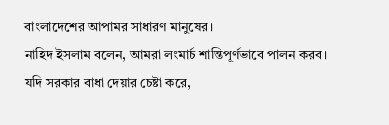বাংলাদেশের আপামর সাধারণ মানুষের।
নাহিদ ইসলাম বলেন, আমরা লংমার্চ শান্তিপূর্ণভাবে পালন করব। যদি সরকার বাধা দেয়ার চেষ্টা করে,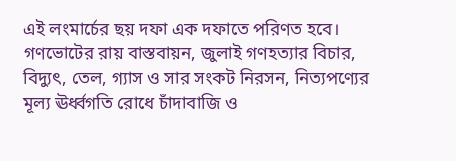এই লংমার্চের ছয় দফা এক দফাতে পরিণত হবে।
গণভোটের রায় বাস্তবায়ন, জুলাই গণহত্যার বিচার, বিদ্যুৎ, তেল, গ্যাস ও সার সংকট নিরসন, নিত্যপণ্যের মূল্য ঊর্ধ্বগতি রোধে চাঁদাবাজি ও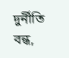দুর্নীতি বন্ধ,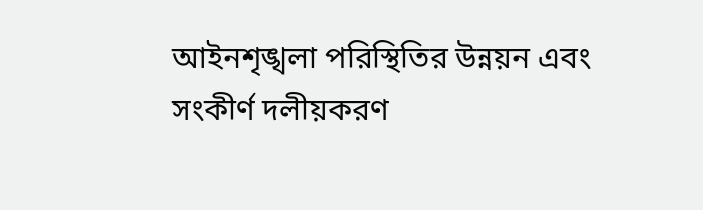আইনশৃঙ্খলা পরিস্থিতির উন্নয়ন এবং সংকীর্ণ দলীয়করণ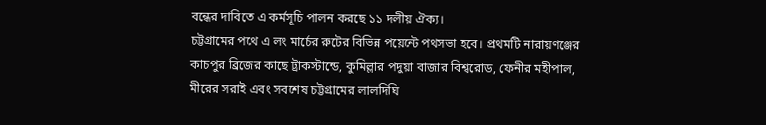বন্ধের দাবিতে এ কর্মসূচি পালন করছে ১১ দলীয় ঐক্য।
চট্টগ্রামের পথে এ লং মার্চের রুটের বিভিন্ন পয়েন্টে পথসভা হবে। প্রথমটি নারায়ণঞ্জের কাচপুর ব্রিজের কাছে ট্রাকস্টান্ডে, কুমিল্লার পদুয়া বাজার বিশ্বরোড, ফেনীর মহীপাল, মীরের সরাই এবং সবশেষ চট্টগ্রামের লালদিঘি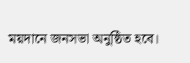ময়দানে জনসভা অনুষ্ঠিত হবে।